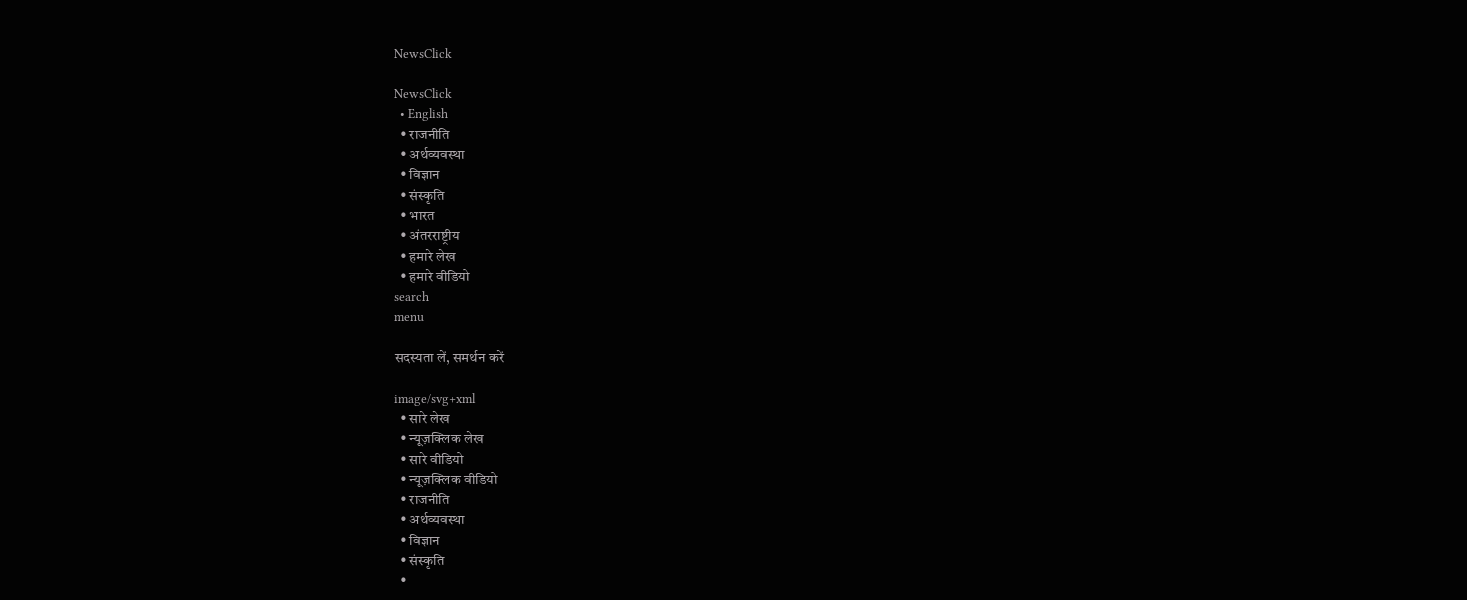NewsClick

NewsClick
  • English
  • राजनीति
  • अर्थव्यवस्था
  • विज्ञान
  • संस्कृति
  • भारत
  • अंतरराष्ट्रीय
  • हमारे लेख
  • हमारे वीडियो
search
menu

सदस्यता लें, समर्थन करें

image/svg+xml
  • सारे लेख
  • न्यूज़क्लिक लेख
  • सारे वीडियो
  • न्यूज़क्लिक वीडियो
  • राजनीति
  • अर्थव्यवस्था
  • विज्ञान
  • संस्कृति
  •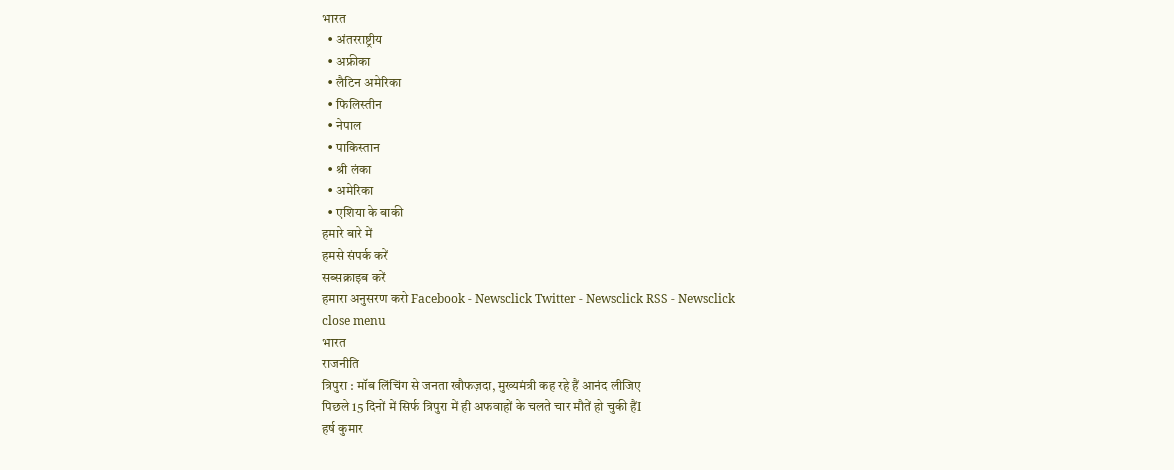भारत
  • अंतरराष्ट्रीय
  • अफ्रीका
  • लैटिन अमेरिका
  • फिलिस्तीन
  • नेपाल
  • पाकिस्तान
  • श्री लंका
  • अमेरिका
  • एशिया के बाकी
हमारे बारे में
हमसे संपर्क करें
सब्सक्राइब करें
हमारा अनुसरण करो Facebook - Newsclick Twitter - Newsclick RSS - Newsclick
close menu
भारत
राजनीति
त्रिपुरा : मॉब लिंचिंग से जनता खौफज़दा, मुख्यमंत्री कह रहे हैं आनंद लीजिए
पिछले 15 दिनों में सिर्फ त्रिपुरा में ही अफवाहों के चलते चार मौतें हो चुकी हैंI
हर्ष कुमार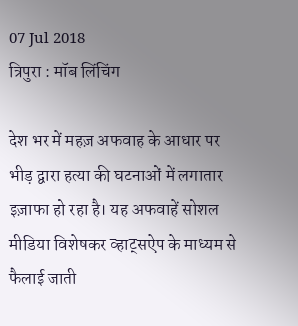07 Jul 2018
त्रिपुरा : मॉब लिंचिंग

देश भर में महज़ अफवाह के आधार पर भीड़ द्वारा हत्या की घटनाओं में लगातार इज़ाफा हो रहा है। यह अफवाहें सोशल मीडिया विशेषकर व्हाट्सऐप के माध्यम से फैलाई जाती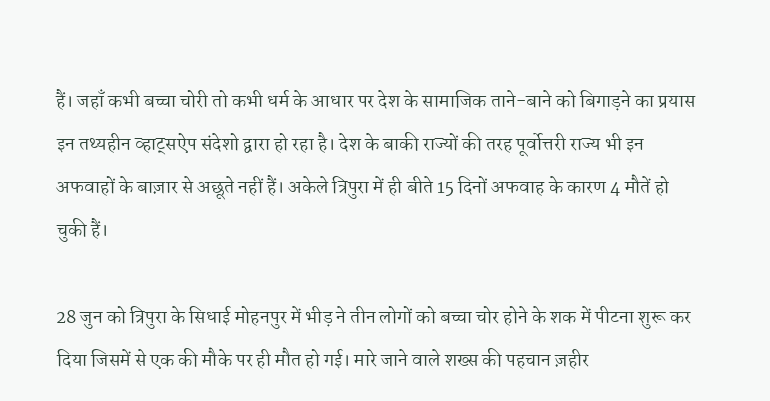हैं। जहाँ कभी बच्चा चोरी तो कभी धर्म के आधार पर देश के सामाजिक ताने-बाने को बिगाड़ने का प्रयास इन तथ्यहीन व्हाट्सऐप संदेशो द्वारा हो रहा है। देश के बाकी राज्यों की तरह पूर्वोत्तरी राज्य भी इन अफवाहों के बाज़ार से अछूते नहीं हैं। अकेले त्रिपुरा में ही बीते 15 दिनों अफवाह के कारण 4 मौतें हो चुकी हैं।

28 जुन को त्रिपुरा के सिधाई मोहनपुर में भीड़ ने तीन लोगों को बच्चा चोर होने के शक में पीटना शुरू कर दिया जिसमें से एक की मौके पर ही मौत हो गई। मारे जाने वाले शख्स की पहचान ज़हीर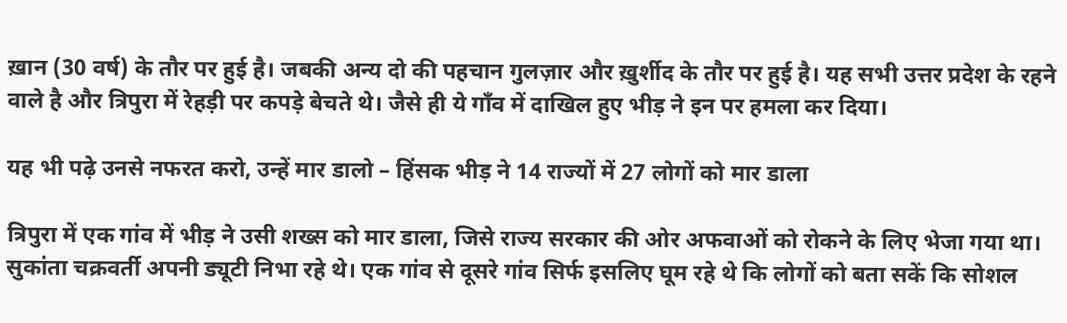ख़ान (30 वर्ष) के तौर पर हुई है। जबकी अन्य दो की पहचान गुलज़ार और ख़ुर्शीद के तौर पर हुई है। यह सभी उत्तर प्रदेश के रहने वाले है और त्रिपुरा में रेहड़ी पर कपड़े बेचते थे। जैसे ही ये गाँव में दाखिल हुए भीड़ ने इन पर हमला कर दिया।

यह भी पढ़े उनसे नफरत करो, उन्हें मार डालो – हिंसक भीड़ ने 14 राज्यों में 27 लोगों को मार डाला

त्रिपुरा में एक गांव में भीड़ ने उसी शख्स को मार डाला, जिसे राज्य सरकार की ओर अफवाओं को रोकने के लिए भेजा गया था। सुकांता चक्रवर्ती अपनी ड्यूटी निभा रहे थे। एक गांव से दूसरे गांव सिर्फ इसलिए घूम रहे थे कि लोगों को बता सकें कि सोशल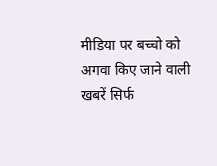मीडिया पर बच्चो को अगवा किए जाने वाली खबरें सिर्फ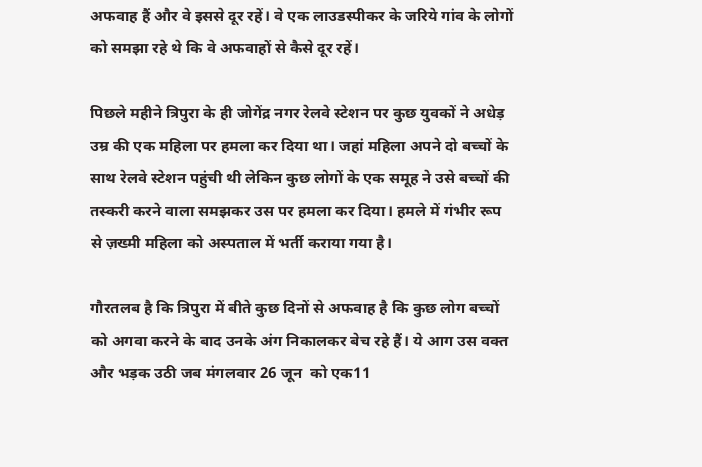अफवाह हैं और वे इससे दूर रहें। वे एक लाउडस्पीकर के जरिये गांव के लोगों को समझा रहे थे कि वे अफवाहों से कैसे दूर रहें।

पिछले महीने त्रिपुरा के ही जोगेंद्र नगर रेलवे स्टेशन पर कुछ युवकों ने अधेड़ उम्र की एक महिला पर हमला कर दिया था। जहां महिला अपने दो बच्चों के साथ रेलवे स्टेशन पहुंची थी लेकिन कुछ लोगों के एक समूह ने उसे बच्चों की तस्करी करने वाला समझकर उस पर हमला कर दिया। हमले में गंभीर रूप से ज़ख्मी महिला को अस्पताल में भर्ती कराया गया है।

गौरतलब है कि त्रिपुरा में बीते कुछ दिनों से अफवाह है कि कुछ लोग बच्चों को अगवा करने के बाद उनके अंग निकालकर बेच रहे हैं। ये आग उस वक्त और भड़क उठी जब मंगलवार 26 जून  को एक11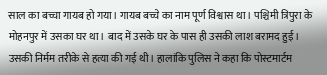साल का बच्चा गायब हो गया। गायब बच्चे का नाम पूर्ण विश्वास था। पश्चिमी त्रिपुरा के मोहनपुर में उसका घर था। बाद में उसके घर के पास ही उसकी लाश बरामद हुई। उसकी निर्मम तरीके से हत्या की गई थी। हालांकि पुलिस ने कहा कि पोस्टमार्टम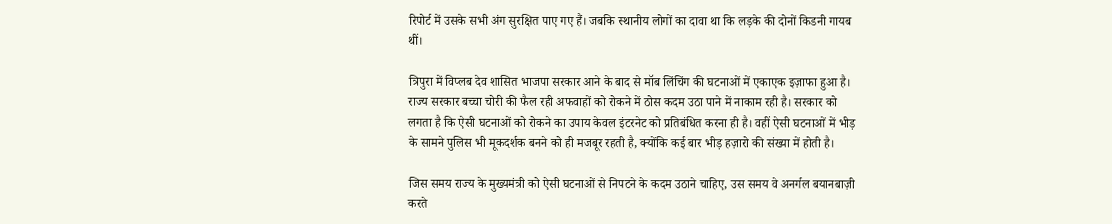रिपोर्ट में उसके सभी अंग सुरक्षित पाए गए हैं। जबकि स्थानीय लोगों का दावा था कि लड़के की दोनों किडनी गायब थीं।

त्रिपुरा में विप्लब देव शासित भाजपा सरकार आने के बाद से मॉब लिंचिंग की घटनाओं में एकाएक इज़ाफा हुआ है। राज्य सरकार बच्चा चोरी की फैल रही अफवाहों को रोकने में ठोस कदम उठा पाने में नाकाम रही है। सरकार को लगता है कि ऐसी घटनाओं को रोकने का उपाय केवल इंटरनेट को प्रतिबंधित करना ही है। वहीं ऐसी घटनाओं में भीड़ के सामने पुलिस भी मूकदर्शक बनने को ही मजबूर रहती है, क्योंकि कई बार भीड़ हज़ारो की संख्या में होती है।

जिस समय राज्य के मुख्यमंत्री को ऐसी घटनाओं से निपटने के कदम उठाने चाहिए, उस समय वे अनर्गल बयानबाज़ी करते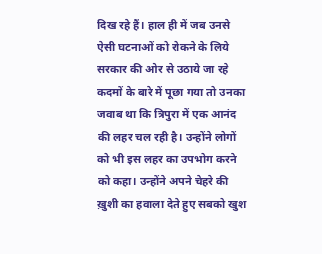दिख रहे हैं। हाल ही में जब उनसे ऐसी घटनाओं को रोकने के लिये सरकार की ओर से उठाये जा रहे कदमों के बारे में पूछा गया तो उनका जवाब था कि त्रिपुरा में एक आनंद की लहर चल रही है। उन्होंने लोगों को भी इस लहर का उपभोग करने को कहा। उन्होंने अपने चेहरे की ख़ुशी का हवाला देते हुए सबको खुश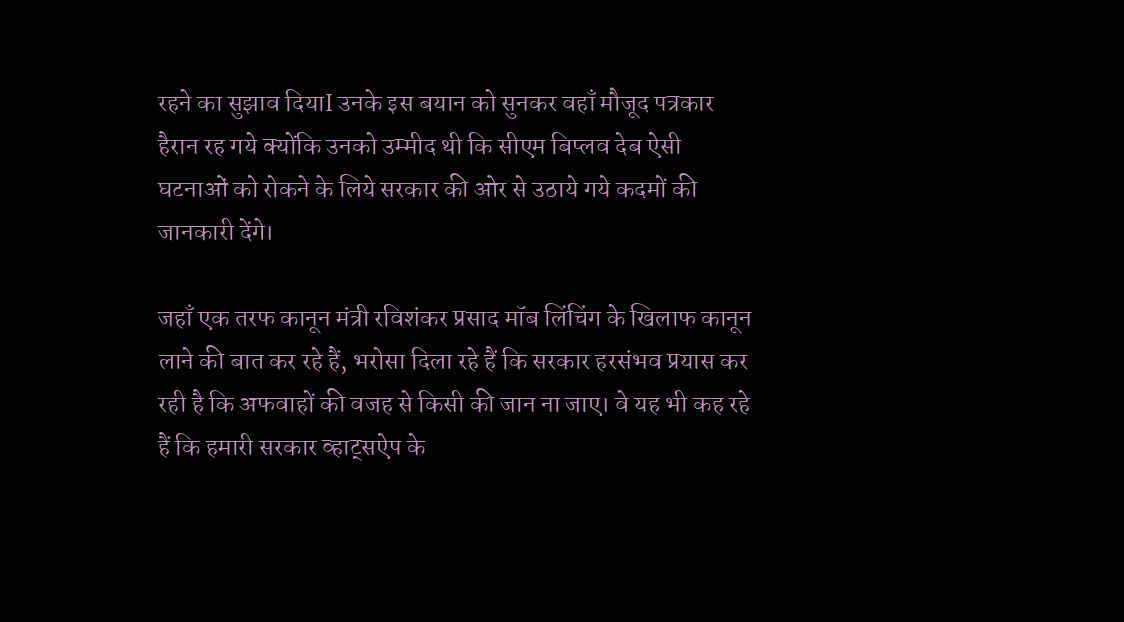रहने का सुझाव दियाI उनके इस बयान को सुनकर वहाँ मौजूद पत्रकार हैरान रह गये क्योंकि उनको उम्मीद थी कि सीएम बिप्लव देब ऐसी घटनाओं को रोकने के लिये सरकार की ओर से उठाये गये कदमों की जानकारी देंगे।

जहाँ एक तरफ कानून मंत्री रविशंकर प्रसाद मॉब लिंचिंग के खिलाफ कानून लाने की बात कर रहे हैं, भरोसा दिला रहे हैं कि सरकार हरसंभव प्रयास कर रही है कि अफवाहों की वजह से किसी की जान ना जाए। वे यह भी कह रहे हैं कि हमारी सरकार व्हाट्सऐप के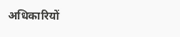अधिकारियों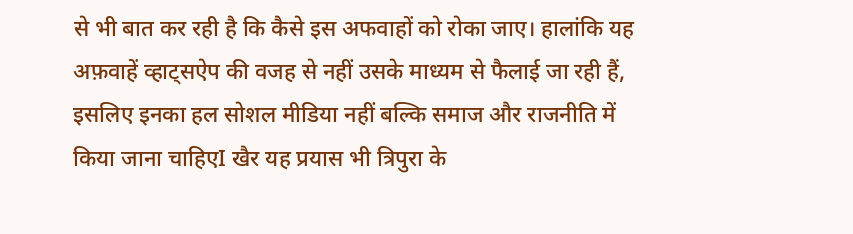से भी बात कर रही है कि कैसे इस अफवाहों को रोका जाए। हालांकि यह अफ़वाहें व्हाट्सऐप की वजह से नहीं उसके माध्यम से फैलाई जा रही हैं, इसलिए इनका हल सोशल मीडिया नहीं बल्कि समाज और राजनीति में किया जाना चाहिएI खैर यह प्रयास भी त्रिपुरा के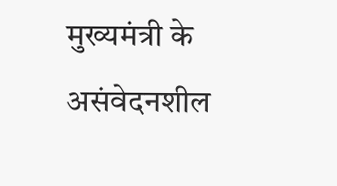मुख्यमंत्री के असंवेदनशील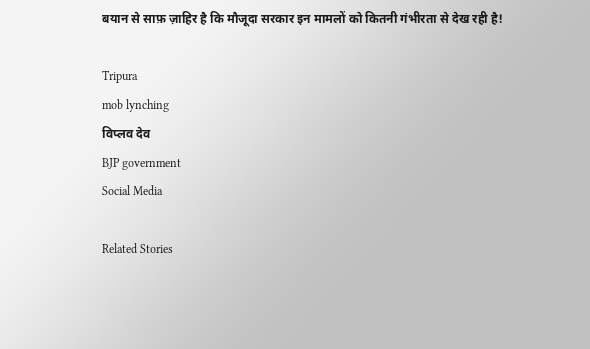बयान से साफ़ ज़ाहिर है कि मौजूदा सरकार इन मामलों को कितनी गंभीरता से देख रही है!

Tripura
mob lynching
विप्लव देव
BJP government
Social Media

Related Stories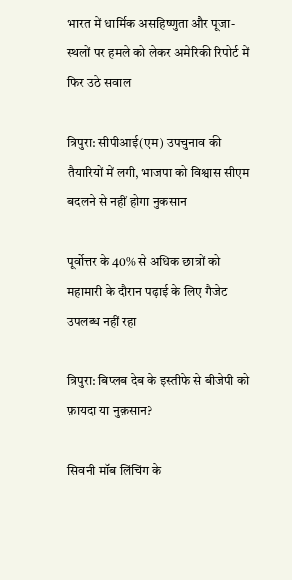भारत में धार्मिक असहिष्णुता और पूजा-स्थलों पर हमले को लेकर अमेरिकी रिपोर्ट में फिर उठे सवाल

त्रिपुरा: सीपीआई(एम) उपचुनाव की तैयारियों में लगी, भाजपा को विश्वास सीएम बदलने से नहीं होगा नुकसान

पूर्वोत्तर के 40% से अधिक छात्रों को महामारी के दौरान पढ़ाई के लिए गैजेट उपलब्ध नहीं रहा

त्रिपुरा: बिप्लब देब के इस्तीफे से बीजेपी को फ़ायदा या नुक़सान?

सिवनी मॉब लिंचिंग के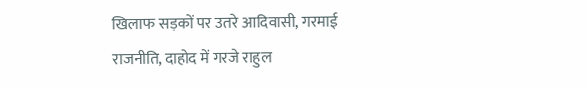खिलाफ सड़कों पर उतरे आदिवासी, गरमाई राजनीति, दाहोद में गरजे राहुल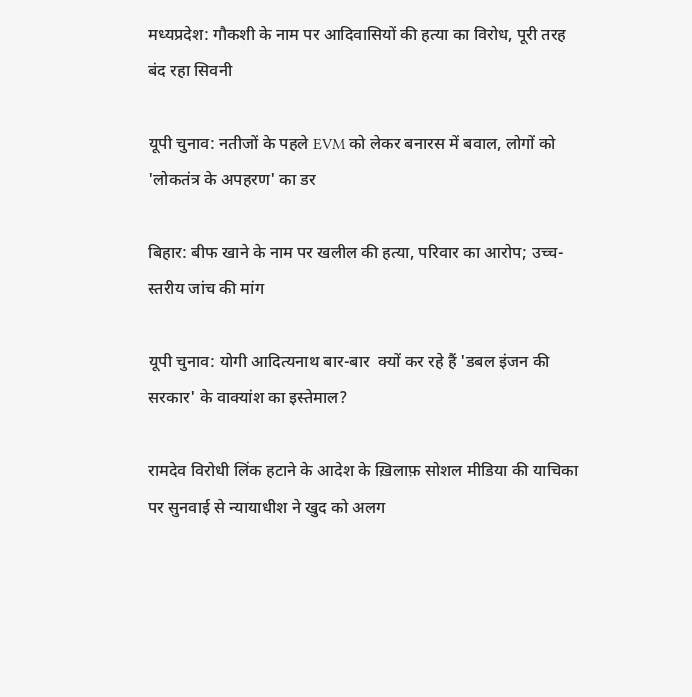मध्यप्रदेश: गौकशी के नाम पर आदिवासियों की हत्या का विरोध, पूरी तरह बंद रहा सिवनी

यूपी चुनाव: नतीजों के पहले EVM को लेकर बनारस में बवाल, लोगों को 'लोकतंत्र के अपहरण' का डर

बिहार: बीफ खाने के नाम पर खलील की हत्या, परिवार का आरोप; उच्च-स्तरीय जांच की मांग

यूपी चुनाव: योगी आदित्यनाथ बार-बार  क्यों कर रहे हैं 'डबल इंजन की सरकार' के वाक्यांश का इस्तेमाल?

रामदेव विरोधी लिंक हटाने के आदेश के ख़िलाफ़ सोशल मीडिया की याचिका पर सुनवाई से न्यायाधीश ने खुद को अलग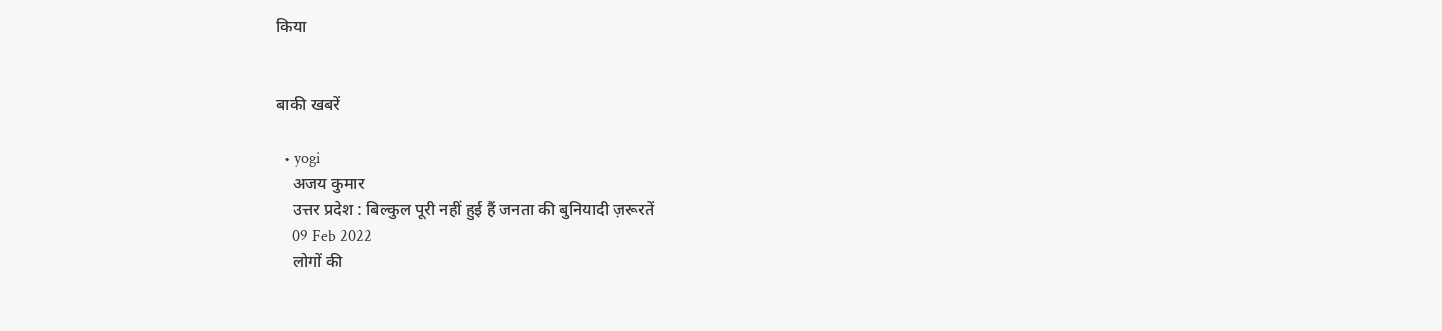किया


बाकी खबरें

  • yogi
    अजय कुमार
    उत्तर प्रदेश : बिल्कुल पूरी नहीं हुई हैं जनता की बुनियादी ज़रूरतें
    09 Feb 2022
    लोगों की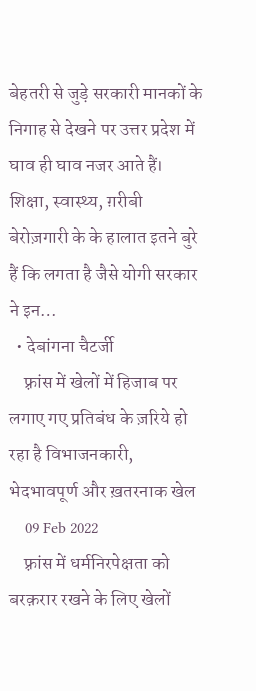बेहतरी से जुड़े सरकारी मानकों के निगाह से देखने पर उत्तर प्रदेश में घाव ही घाव नजर आते हैं। शिक्षा, स्वास्थ्य, ग़रीबी बेरोज़गारी के के हालात इतने बुरे हैं कि लगता है जैसे योगी सरकार ने इन…
  • देबांगना चैटर्जी
    फ़्रांस में खेलों में हिजाब पर लगाए गए प्रतिबंध के ज़रिये हो रहा है विभाजनकारी, भेदभावपूर्ण और ख़तरनाक खेल
    09 Feb 2022
    फ़्रांस में धर्मनिरपेक्षता को बरक़रार रखने के लिए खेलों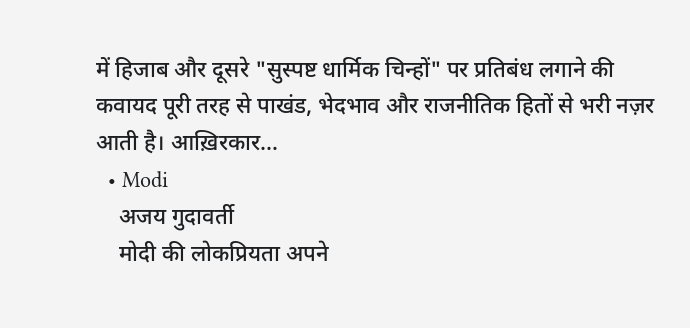में हिजाब और दूसरे "सुस्पष्ट धार्मिक चिन्हों" पर प्रतिबंध लगाने की कवायद पूरी तरह से पाखंड, भेदभाव और राजनीतिक हितों से भरी नज़र आती है। आख़िरकार…
  • Modi
    अजय गुदावर्ती
    मोदी की लोकप्रियता अपने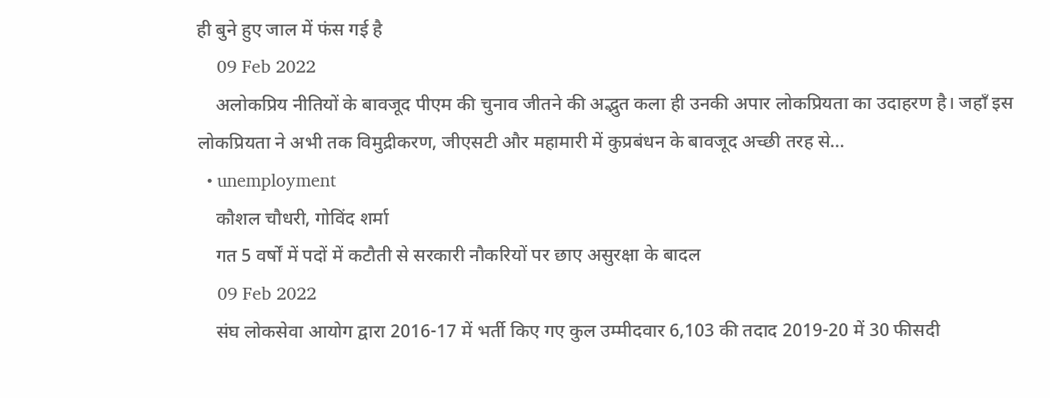ही बुने हुए जाल में फंस गई है
    09 Feb 2022
    अलोकप्रिय नीतियों के बावजूद पीएम की चुनाव जीतने की अद्भुत कला ही उनकी अपार लोकप्रियता का उदाहरण है। जहाँ इस लोकप्रियता ने अभी तक विमुद्रीकरण, जीएसटी और महामारी में कुप्रबंधन के बावजूद अच्छी तरह से…
  • unemployment
    कौशल चौधरी, गोविंद शर्मा
    गत 5 वर्षों में पदों में कटौती से सरकारी नौकरियों पर छाए असुरक्षा के बादल
    09 Feb 2022
    संघ लोकसेवा आयोग द्वारा 2016-17 में भर्ती किए गए कुल उम्मीदवार 6,103 की तदाद 2019-20 में 30 फीसदी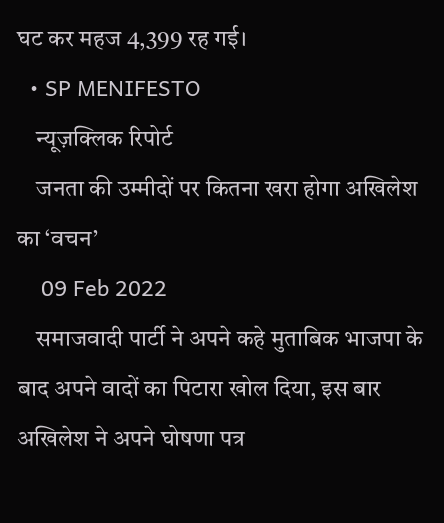घट कर महज 4,399 रह गई।
  • SP MENIFESTO
    न्यूज़क्लिक रिपोर्ट
    जनता की उम्मीदों पर कितना खरा होगा अखिलेश का ‘वचन’
    09 Feb 2022
    समाजवादी पार्टी ने अपने कहे मुताबिक भाजपा के बाद अपने वादों का पिटारा खोल दिया, इस बार अखिलेश ने अपने घोषणा पत्र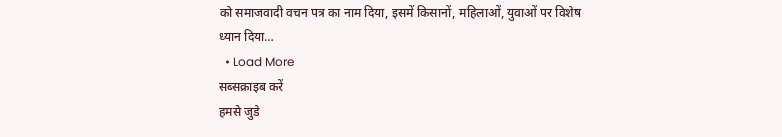को समाजवादी वचन पत्र का नाम दिया, इसमें किसानों, महिलाओं, युवाओं पर विशेष ध्यान दिया…
  • Load More
सब्सक्राइब करें
हमसे जुडे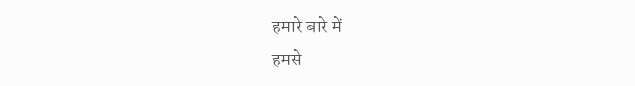हमारे बारे में
हमसे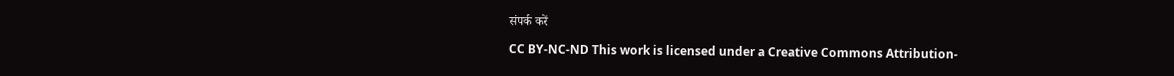संपर्क करें

CC BY-NC-ND This work is licensed under a Creative Commons Attribution-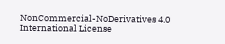NonCommercial-NoDerivatives 4.0 International License